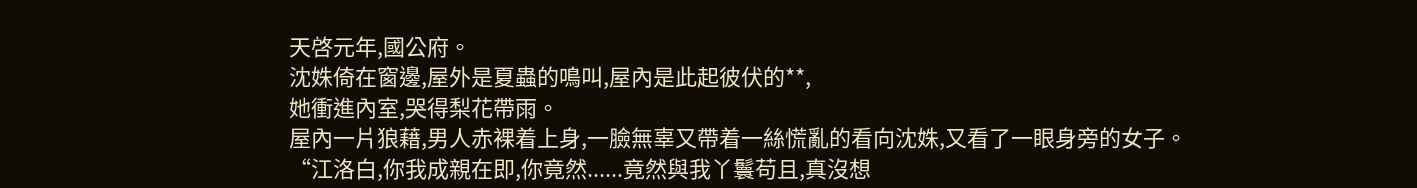天啓元年,國公府。
沈姝倚在窗邊,屋外是夏蟲的鳴叫,屋內是此起彼伏的**,
她衝進內室,哭得梨花帶雨。
屋內一片狼藉,男人赤裸着上身,一臉無辜又帶着一絲慌亂的看向沈姝,又看了一眼身旁的女子。
“江洛白,你我成親在即,你竟然......竟然與我丫鬟苟且,真沒想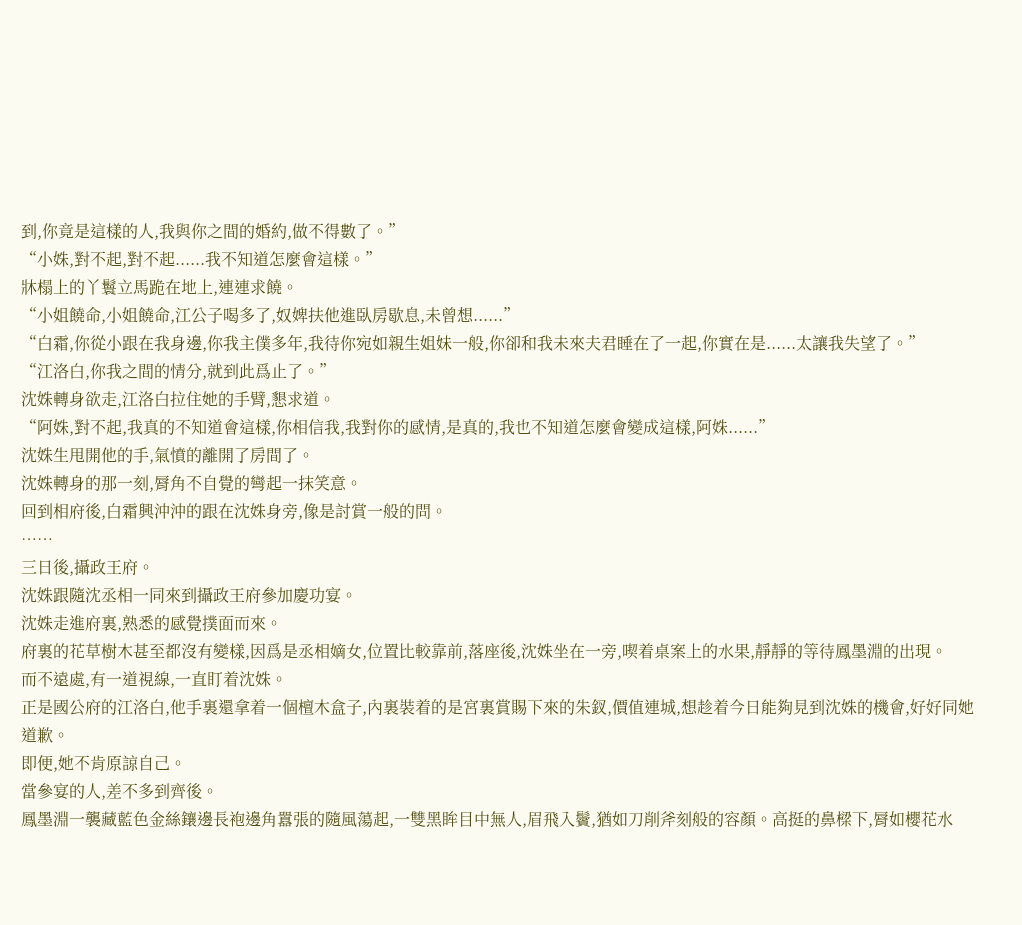到,你竟是這樣的人,我與你之間的婚約,做不得數了。”
“小姝,對不起,對不起......我不知道怎麼會這樣。”
牀榻上的丫鬟立馬跪在地上,連連求饒。
“小姐饒命,小姐饒命,江公子喝多了,奴婢扶他進臥房歇息,未曾想......”
“白霜,你從小跟在我身邊,你我主僕多年,我待你宛如親生姐妹一般,你卻和我未來夫君睡在了一起,你實在是......太讓我失望了。”
“江洛白,你我之間的情分,就到此爲止了。”
沈姝轉身欲走,江洛白拉住她的手臂,懇求道。
“阿姝,對不起,我真的不知道會這樣,你相信我,我對你的感情,是真的,我也不知道怎麼會變成這樣,阿姝......”
沈姝生甩開他的手,氣憤的離開了房間了。
沈姝轉身的那一刻,脣角不自覺的彎起一抹笑意。
回到相府後,白霜興沖沖的跟在沈姝身旁,像是討賞一般的問。
……
三日後,攝政王府。
沈姝跟隨沈丞相一同來到攝政王府參加慶功宴。
沈姝走進府裏,熟悉的感覺撲面而來。
府裏的花草樹木甚至都沒有變樣,因爲是丞相嫡女,位置比較靠前,落座後,沈姝坐在一旁,喫着桌案上的水果,靜靜的等待鳳墨淵的出現。
而不遠處,有一道視線,一直盯着沈姝。
正是國公府的江洛白,他手裏還拿着一個檀木盒子,內裏裝着的是宮裏賞賜下來的朱釵,價值連城,想趁着今日能夠見到沈姝的機會,好好同她道歉。
即便,她不肯原諒自己。
當參宴的人,差不多到齊後。
鳳墨淵一襲藏藍色金絲鑲邊長袍邊角囂張的隨風蕩起,一雙黑眸目中無人,眉飛入鬢,猶如刀削斧刻般的容顏。高挺的鼻樑下,脣如櫻花水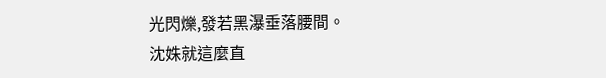光閃爍,發若黑瀑垂落腰間。
沈姝就這麼直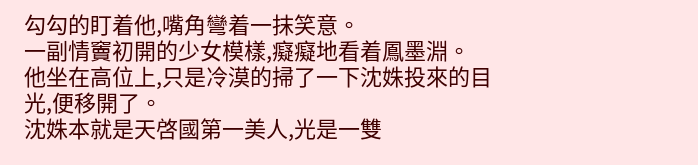勾勾的盯着他,嘴角彎着一抹笑意。
一副情竇初開的少女模樣,癡癡地看着鳳墨淵。
他坐在高位上,只是冷漠的掃了一下沈姝投來的目光,便移開了。
沈姝本就是天啓國第一美人,光是一雙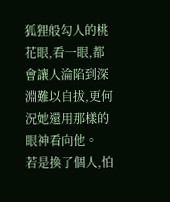狐狸般勾人的桃花眼,看一眼,都會讓人淪陷到深淵難以自拔,更何況她還用那樣的眼神看向他。
若是換了個人,怕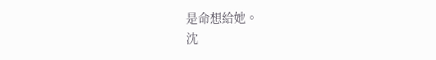是命想給她。
沈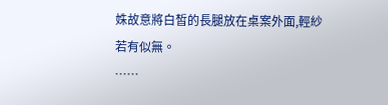姝故意將白皙的長腿放在桌案外面,輕紗若有似無。
……